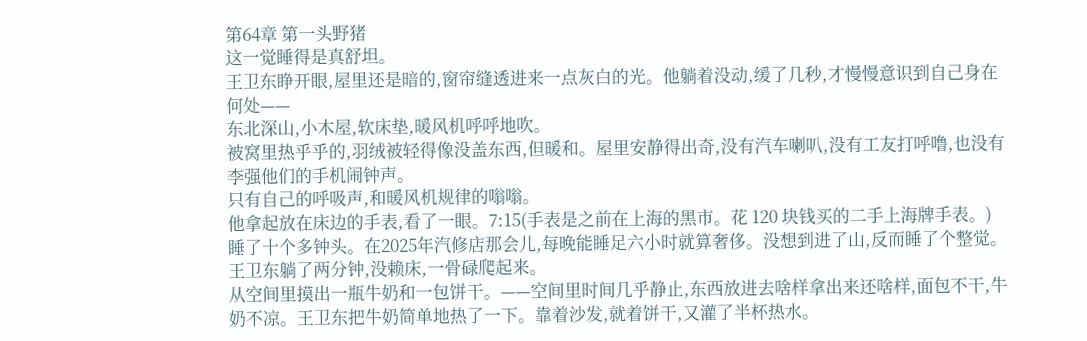第64章 第一头野猪
这一觉睡得是真舒坦。
王卫东睁开眼,屋里还是暗的,窗帘缝透进来一点灰白的光。他躺着没动,缓了几秒,才慢慢意识到自己身在何处——
东北深山,小木屋,软床垫,暖风机呼呼地吹。
被窝里热乎乎的,羽绒被轻得像没盖东西,但暖和。屋里安静得出奇,没有汽车喇叭,没有工友打呼噜,也没有李强他们的手机闹钟声。
只有自己的呼吸声,和暖风机规律的嗡嗡。
他拿起放在床边的手表,看了一眼。7:15(手表是之前在上海的黑市。花 120 块钱买的二手上海牌手表。)
睡了十个多钟头。在2025年汽修店那会儿,每晚能睡足六小时就算奢侈。没想到进了山,反而睡了个整觉。
王卫东躺了两分钟,没赖床,一骨碌爬起来。
从空间里摸出一瓶牛奶和一包饼干。——空间里时间几乎静止,东西放进去啥样拿出来还啥样,面包不干,牛奶不凉。王卫东把牛奶简单地热了一下。靠着沙发,就着饼干,又灌了半杯热水。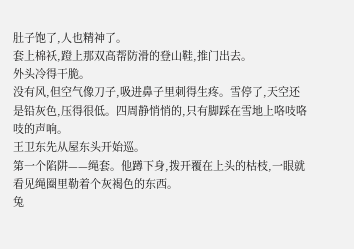肚子饱了,人也精神了。
套上棉袄,蹬上那双高帮防滑的登山鞋,推门出去。
外头冷得干脆。
没有风,但空气像刀子,吸进鼻子里刺得生疼。雪停了,天空还是铅灰色,压得很低。四周静悄悄的,只有脚踩在雪地上咯吱咯吱的声响。
王卫东先从屋东头开始巡。
第一个陷阱——绳套。他蹲下身,拨开覆在上头的枯枝,一眼就看见绳圈里勒着个灰褐色的东西。
兔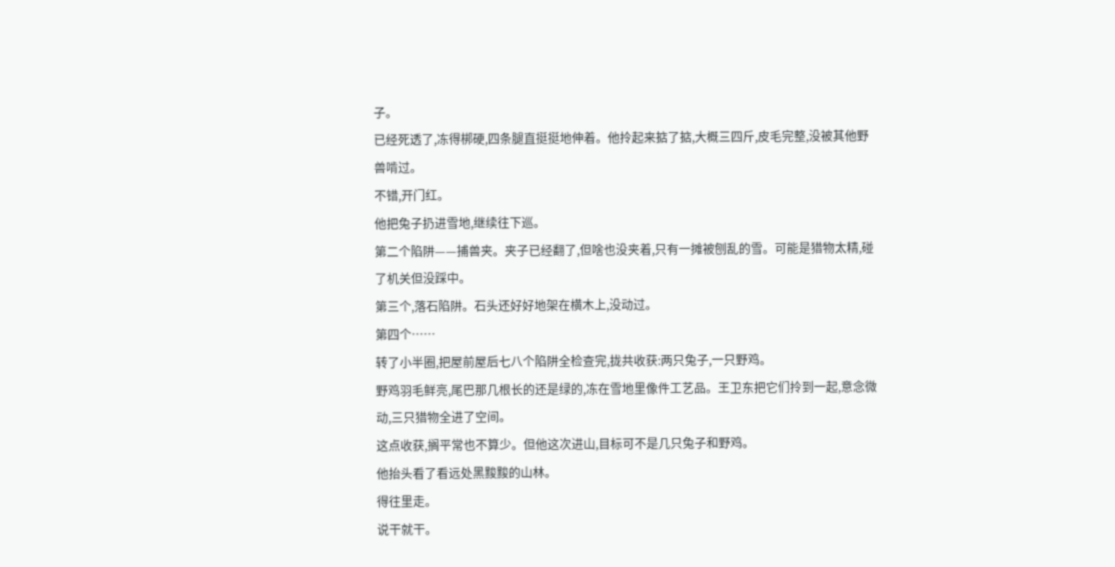子。
已经死透了,冻得梆硬,四条腿直挺挺地伸着。他拎起来掂了掂,大概三四斤,皮毛完整,没被其他野兽啃过。
不错,开门红。
他把兔子扔进雪地,继续往下巡。
第二个陷阱——捕兽夹。夹子已经翻了,但啥也没夹着,只有一摊被刨乱的雪。可能是猎物太精,碰了机关但没踩中。
第三个,落石陷阱。石头还好好地架在横木上,没动过。
第四个……
转了小半圈,把屋前屋后七八个陷阱全检查完,拢共收获:两只兔子,一只野鸡。
野鸡羽毛鲜亮,尾巴那几根长的还是绿的,冻在雪地里像件工艺品。王卫东把它们拎到一起,意念微动,三只猎物全进了空间。
这点收获,搁平常也不算少。但他这次进山,目标可不是几只兔子和野鸡。
他抬头看了看远处黑黢黢的山林。
得往里走。
说干就干。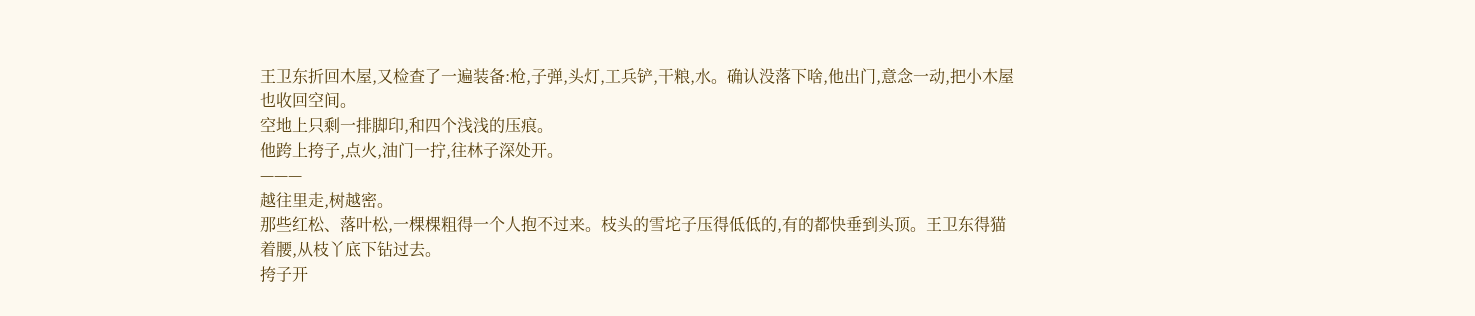王卫东折回木屋,又检查了一遍装备:枪,子弹,头灯,工兵铲,干粮,水。确认没落下啥,他出门,意念一动,把小木屋也收回空间。
空地上只剩一排脚印,和四个浅浅的压痕。
他跨上挎子,点火,油门一拧,往林子深处开。
———
越往里走,树越密。
那些红松、落叶松,一棵棵粗得一个人抱不过来。枝头的雪坨子压得低低的,有的都快垂到头顶。王卫东得猫着腰,从枝丫底下钻过去。
挎子开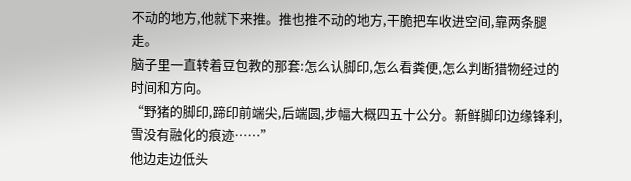不动的地方,他就下来推。推也推不动的地方,干脆把车收进空间,靠两条腿走。
脑子里一直转着豆包教的那套:怎么认脚印,怎么看粪便,怎么判断猎物经过的时间和方向。
“野猪的脚印,蹄印前端尖,后端圆,步幅大概四五十公分。新鲜脚印边缘锋利,雪没有融化的痕迹……”
他边走边低头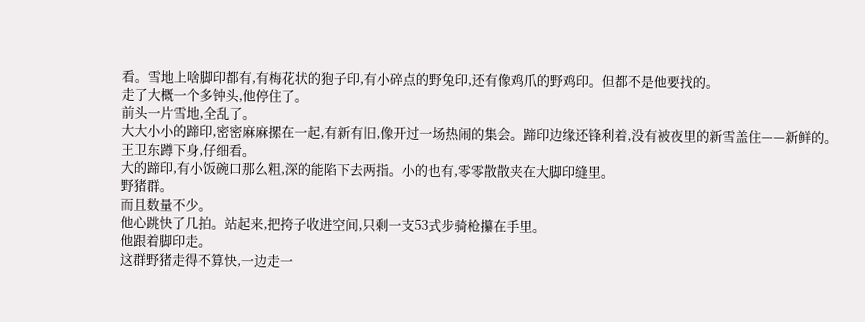看。雪地上啥脚印都有,有梅花状的狍子印,有小碎点的野兔印,还有像鸡爪的野鸡印。但都不是他要找的。
走了大概一个多钟头,他停住了。
前头一片雪地,全乱了。
大大小小的蹄印,密密麻麻摞在一起,有新有旧,像开过一场热闹的集会。蹄印边缘还锋利着,没有被夜里的新雪盖住——新鲜的。
王卫东蹲下身,仔细看。
大的蹄印,有小饭碗口那么粗,深的能陷下去两指。小的也有,零零散散夹在大脚印缝里。
野猪群。
而且数量不少。
他心跳快了几拍。站起来,把挎子收进空间,只剩一支53式步骑枪攥在手里。
他跟着脚印走。
这群野猪走得不算快,一边走一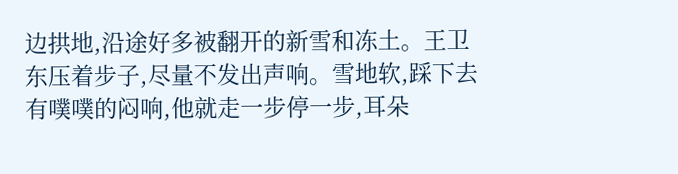边拱地,沿途好多被翻开的新雪和冻土。王卫东压着步子,尽量不发出声响。雪地软,踩下去有噗噗的闷响,他就走一步停一步,耳朵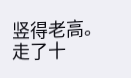竖得老高。
走了十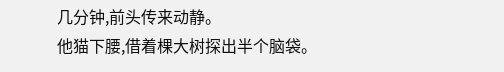几分钟,前头传来动静。
他猫下腰,借着棵大树探出半个脑袋。